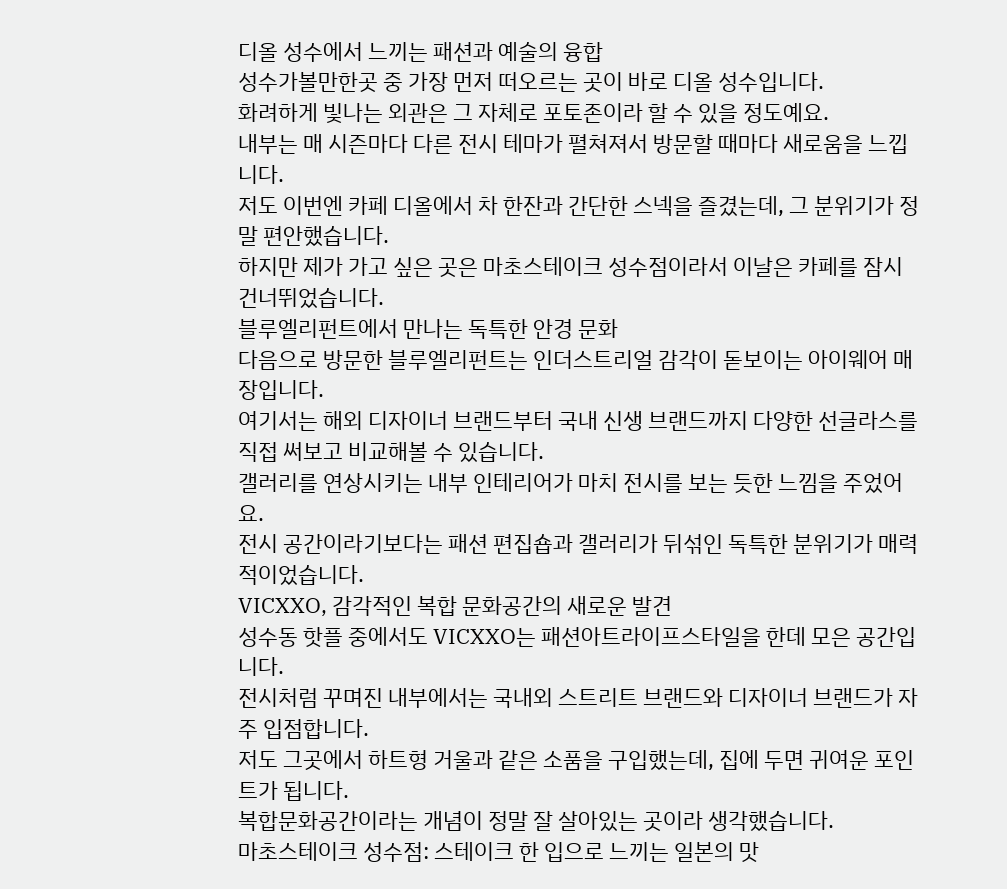디올 성수에서 느끼는 패션과 예술의 융합
성수가볼만한곳 중 가장 먼저 떠오르는 곳이 바로 디올 성수입니다.
화려하게 빛나는 외관은 그 자체로 포토존이라 할 수 있을 정도예요.
내부는 매 시즌마다 다른 전시 테마가 펼쳐져서 방문할 때마다 새로움을 느낍니다.
저도 이번엔 카페 디올에서 차 한잔과 간단한 스넥을 즐겼는데, 그 분위기가 정말 편안했습니다.
하지만 제가 가고 싶은 곳은 마초스테이크 성수점이라서 이날은 카페를 잠시 건너뛰었습니다.
블루엘리펀트에서 만나는 독특한 안경 문화
다음으로 방문한 블루엘리펀트는 인더스트리얼 감각이 돋보이는 아이웨어 매장입니다.
여기서는 해외 디자이너 브랜드부터 국내 신생 브랜드까지 다양한 선글라스를 직접 써보고 비교해볼 수 있습니다.
갤러리를 연상시키는 내부 인테리어가 마치 전시를 보는 듯한 느낌을 주었어요.
전시 공간이라기보다는 패션 편집숍과 갤러리가 뒤섞인 독특한 분위기가 매력적이었습니다.
VICXXO, 감각적인 복합 문화공간의 새로운 발견
성수동 핫플 중에서도 VICXXO는 패션아트라이프스타일을 한데 모은 공간입니다.
전시처럼 꾸며진 내부에서는 국내외 스트리트 브랜드와 디자이너 브랜드가 자주 입점합니다.
저도 그곳에서 하트형 거울과 같은 소품을 구입했는데, 집에 두면 귀여운 포인트가 됩니다.
복합문화공간이라는 개념이 정말 잘 살아있는 곳이라 생각했습니다.
마초스테이크 성수점: 스테이크 한 입으로 느끼는 일본의 맛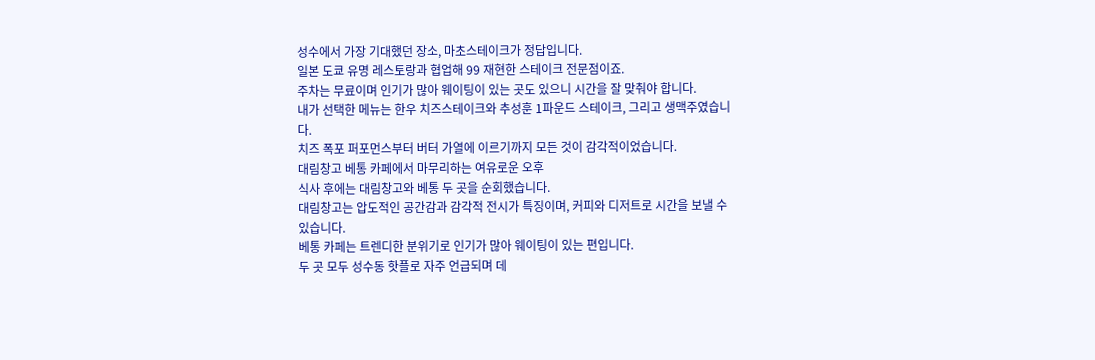성수에서 가장 기대했던 장소, 마초스테이크가 정답입니다.
일본 도쿄 유명 레스토랑과 협업해 99 재현한 스테이크 전문점이죠.
주차는 무료이며 인기가 많아 웨이팅이 있는 곳도 있으니 시간을 잘 맞춰야 합니다.
내가 선택한 메뉴는 한우 치즈스테이크와 추성훈 1파운드 스테이크, 그리고 생맥주였습니다.
치즈 폭포 퍼포먼스부터 버터 가열에 이르기까지 모든 것이 감각적이었습니다.
대림창고 베통 카페에서 마무리하는 여유로운 오후
식사 후에는 대림창고와 베통 두 곳을 순회했습니다.
대림창고는 압도적인 공간감과 감각적 전시가 특징이며, 커피와 디저트로 시간을 보낼 수 있습니다.
베통 카페는 트렌디한 분위기로 인기가 많아 웨이팅이 있는 편입니다.
두 곳 모두 성수동 핫플로 자주 언급되며 데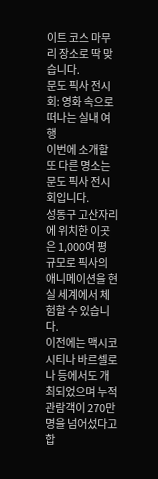이트 코스 마무리 장소로 딱 맞습니다.
문도 픽사 전시회: 영화 속으로 떠나는 실내 여행
이번에 소개할 또 다른 명소는 문도 픽사 전시회입니다.
성동구 고산자리에 위치한 이곳은 1,000여 평 규모로 픽사의 애니메이션을 현실 세계에서 체험할 수 있습니다.
이전에는 맥시코시티나 바르셀로나 등에서도 개최되었으며 누적 관람객이 270만 명을 넘어섰다고 합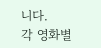니다.
각 영화별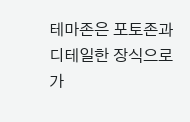테마존은 포토존과 디테일한 장식으로 가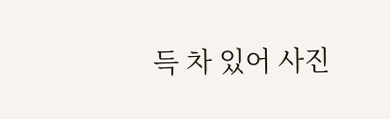득 차 있어 사진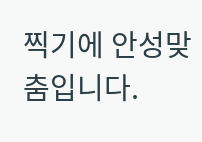찍기에 안성맞춤입니다.